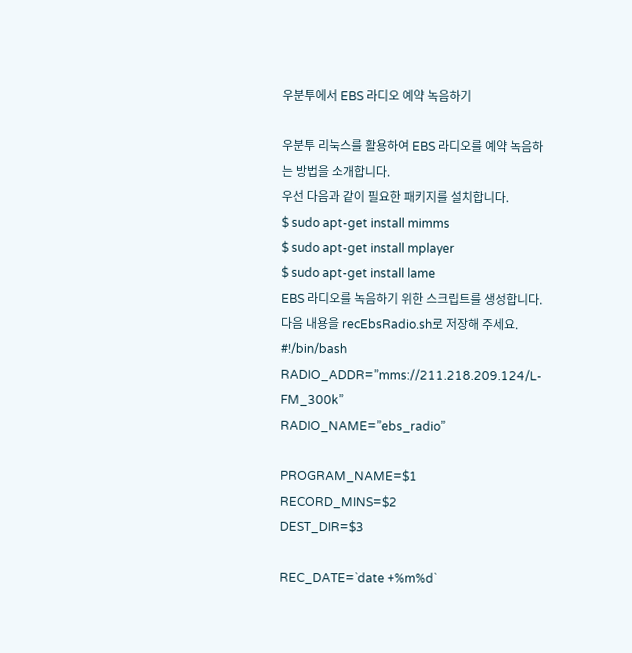우분투에서 EBS 라디오 예약 녹음하기

우분투 리눅스를 활용하여 EBS 라디오를 예약 녹음하는 방법을 소개합니다.
우선 다음과 같이 필요한 패키지를 설치합니다.
$ sudo apt-get install mimms
$ sudo apt-get install mplayer
$ sudo apt-get install lame
EBS 라디오를 녹음하기 위한 스크립트를 생성합니다.
다음 내용을 recEbsRadio.sh로 저장해 주세요.
#!/bin/bash
RADIO_ADDR=”mms://211.218.209.124/L-FM_300k”
RADIO_NAME=”ebs_radio”

PROGRAM_NAME=$1
RECORD_MINS=$2
DEST_DIR=$3

REC_DATE=`date +%m%d`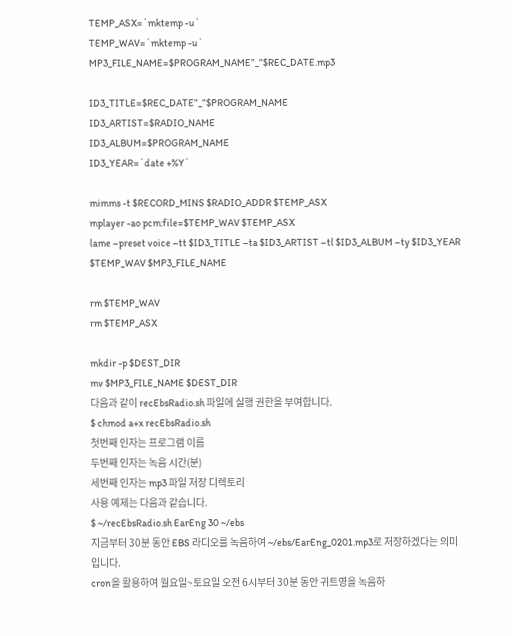TEMP_ASX=`mktemp -u`
TEMP_WAV=`mktemp -u`
MP3_FILE_NAME=$PROGRAM_NAME”_”$REC_DATE.mp3

ID3_TITLE=$REC_DATE”_”$PROGRAM_NAME
ID3_ARTIST=$RADIO_NAME
ID3_ALBUM=$PROGRAM_NAME
ID3_YEAR=`date +%Y`

mimms -t $RECORD_MINS $RADIO_ADDR $TEMP_ASX
mplayer -ao pcm:file=$TEMP_WAV $TEMP_ASX
lame –preset voice –tt $ID3_TITLE –ta $ID3_ARTIST –tl $ID3_ALBUM –ty $ID3_YEAR $TEMP_WAV $MP3_FILE_NAME

rm $TEMP_WAV
rm $TEMP_ASX

mkdir -p $DEST_DIR
mv $MP3_FILE_NAME $DEST_DIR
다음과 같이 recEbsRadio.sh 파일에 실행 권한을 부여합니다.
$ chmod a+x recEbsRadio.sh
첫번째 인자는 프로그램 이름
두번째 인자는 녹음 시간(분)
세번째 인자는 mp3 파일 저장 디렉토리
사용 예제는 다음과 같습니다.
$ ~/recEbsRadio.sh EarEng 30 ~/ebs
지금부터 30분 동안 EBS 라디오를 녹음하여 ~/ebs/EarEng_0201.mp3로 저장하겠다는 의미입니다.
cron을 활용하여 월요일~토요일 오전 6시부터 30분 동안 귀트영을 녹음하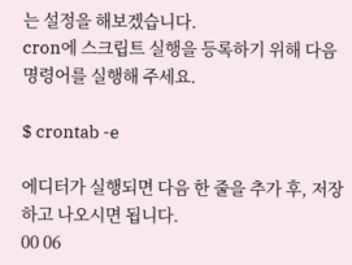는 설정을 해보겠습니다.
cron에 스크립트 실행을 등록하기 위해 다음 명령어를 실행해 주세요.

$ crontab -e

에디터가 실행되면 다음 한 줄을 추가 후, 저장하고 나오시면 됩니다.
00 06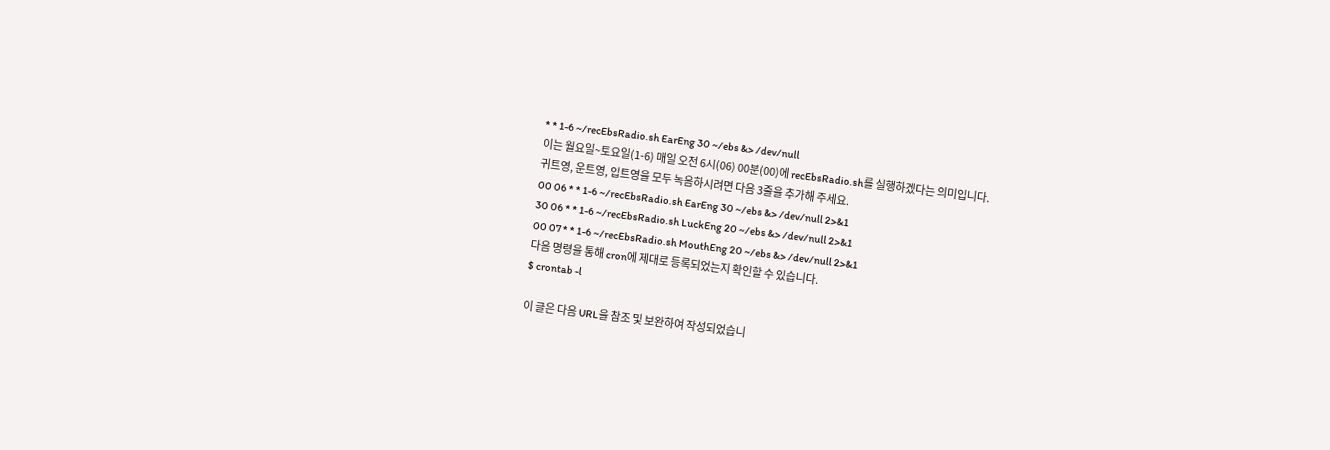* * 1-6 ~/recEbsRadio.sh EarEng 30 ~/ebs &> /dev/null
이는 월요일~토요일(1-6) 매일 오전 6시(06) 00분(00)에 recEbsRadio.sh를 실행하겠다는 의미입니다.
귀트영, 운트영, 입트영을 모두 녹음하시려면 다음 3줄을 추가해 주세요.
00 06 * * 1-6 ~/recEbsRadio.sh EarEng 30 ~/ebs &> /dev/null 2>&1
30 06 * * 1-6 ~/recEbsRadio.sh LuckEng 20 ~/ebs &> /dev/null 2>&1
00 07 * * 1-6 ~/recEbsRadio.sh MouthEng 20 ~/ebs &> /dev/null 2>&1
다음 명령을 통해 cron에 제대로 등록되었는지 확인할 수 있습니다.
$ crontab -l

이 글은 다음 URL을 참조 및 보완하여 작성되었습니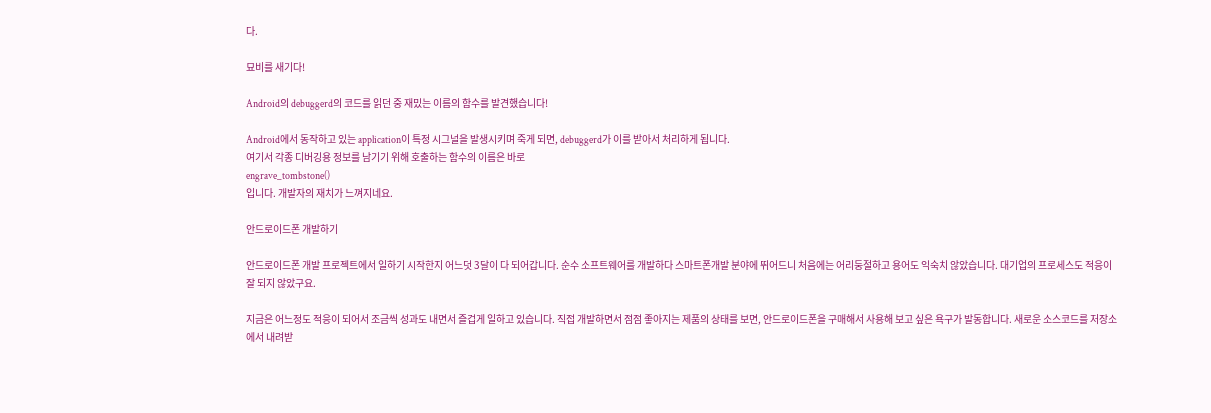다.

묘비를 새기다!

Android의 debuggerd의 코드를 읽던 중 재밌는 이름의 함수를 발견했습니다!

Android에서 동작하고 있는 application이 특정 시그널을 발생시키며 죽게 되면, debuggerd가 이를 받아서 처리하게 됩니다.
여기서 각종 디버깅용 정보를 남기기 위해 호출하는 함수의 이름은 바로
engrave_tombstone()
입니다. 개발자의 재치가 느껴지네요.

안드로이드폰 개발하기

안드로이드폰 개발 프로젝트에서 일하기 시작한지 어느덧 3달이 다 되어갑니다. 순수 소프트웨어를 개발하다 스마트폰개발 분야에 뛰어드니 처음에는 어리둥절하고 용어도 익숙치 않았습니다. 대기업의 프로세스도 적응이 잘 되지 않았구요.

지금은 어느정도 적응이 되어서 조금씩 성과도 내면서 즐겁게 일하고 있습니다. 직접 개발하면서 점점 좋아지는 제품의 상태를 보면, 안드로이드폰을 구매해서 사용해 보고 싶은 욕구가 발동합니다. 새로운 소스코드를 저장소에서 내려받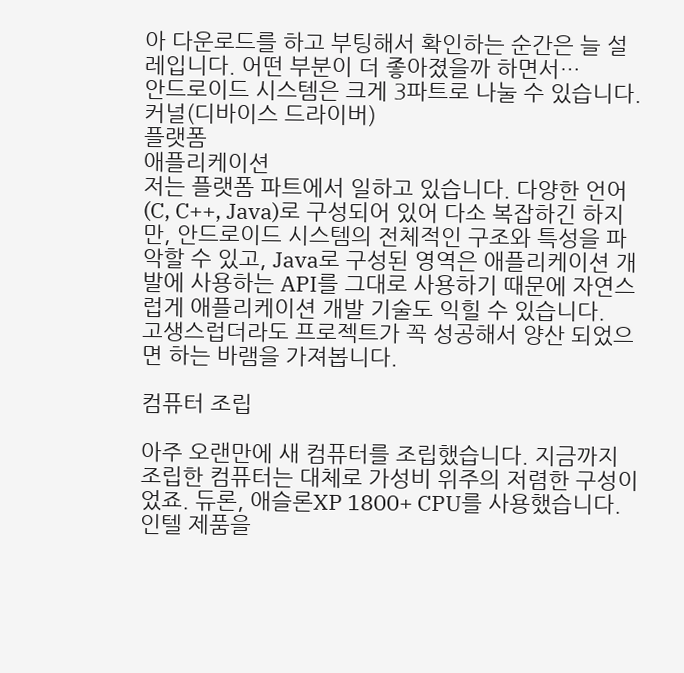아 다운로드를 하고 부팅해서 확인하는 순간은 늘 설레입니다. 어떤 부분이 더 좋아졌을까 하면서…
안드로이드 시스템은 크게 3파트로 나눌 수 있습니다.
커널(디바이스 드라이버)
플랫폼
애플리케이션
저는 플랫폼 파트에서 일하고 있습니다. 다양한 언어(C, C++, Java)로 구성되어 있어 다소 복잡하긴 하지만, 안드로이드 시스템의 전체적인 구조와 특성을 파악할 수 있고, Java로 구성된 영역은 애플리케이션 개발에 사용하는 API를 그대로 사용하기 때문에 자연스럽게 애플리케이션 개발 기술도 익힐 수 있습니다.
고생스럽더라도 프로젝트가 꼭 성공해서 양산 되었으면 하는 바램을 가져봅니다.

컴퓨터 조립

아주 오랜만에 새 컴퓨터를 조립했습니다. 지금까지 조립한 컴퓨터는 대체로 가성비 위주의 저렴한 구성이었죠. 듀론, 애슬론XP 1800+ CPU를 사용했습니다. 인텔 제품을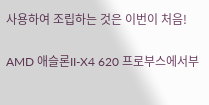사용하여 조립하는 것은 이번이 처음!

AMD 애슬론II-X4 620 프로부스에서부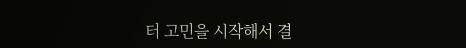터 고민을 시작해서 결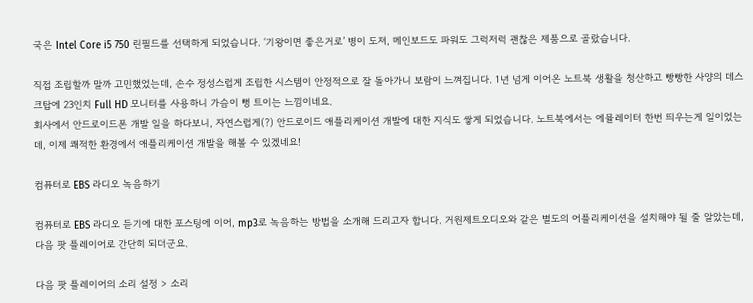국은 Intel Core i5 750 린필드를 선택하게 되었습니다. ‘기왕이면 좋은거로’ 병이 도져, 메인보드도 파워도 그럭저럭 괜찮은 제품으로 골랐습니다.

직접 조립할까 말까 고민했었는데, 손수 정성스럽게 조립한 시스템이 안정적으로 잘 돌아가니 보람이 느껴집니다. 1년 넘게 이어온 노트북 생활을 청산하고 빵빵한 사양의 데스크탑에 23인치 Full HD 모니터를 사용하니 가슴이 뻥 트이는 느낌이네요.
회사에서 안드로이드폰 개발 일을 하다보니, 자연스럽게(?) 안드로이드 애플리케이션 개발에 대한 지식도 쌓게 되었습니다. 노트북에서는 에뮬레이터 한번 띄우는게 일이었는데, 이제 쾌적한 환경에서 애플리케이션 개발을 해볼 수 있겠네요!

컴퓨터로 EBS 라디오 녹음하기

컴퓨터로 EBS 라디오 듣기에 대한 포스팅에 이어, mp3로 녹음하는 방법을 소개해 드리고자 합니다. 거원제트오디오와 같은 별도의 어플리케이션을 설치해야 될 줄 알았는데, 다음 팟 플레이어로 간단히 되더군요.

다음 팟 플레이어의 소리 설정 > 소리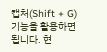캡처(Shift + G) 기능을 활용하면 됩니다. 현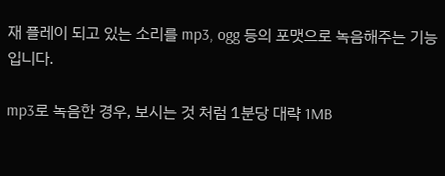재 플레이 되고 있는 소리를 mp3, ogg 등의 포맷으로 녹음해주는 기능입니다.

mp3로 녹음한 경우, 보시는 것 처럼 1분당 대략 1MB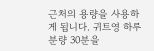근처의 용량을 사용하게 됩니다. 귀트영 하루분량 30분을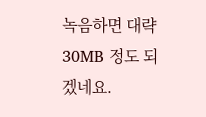녹음하면 대략 30MB 정도 되겠네요.